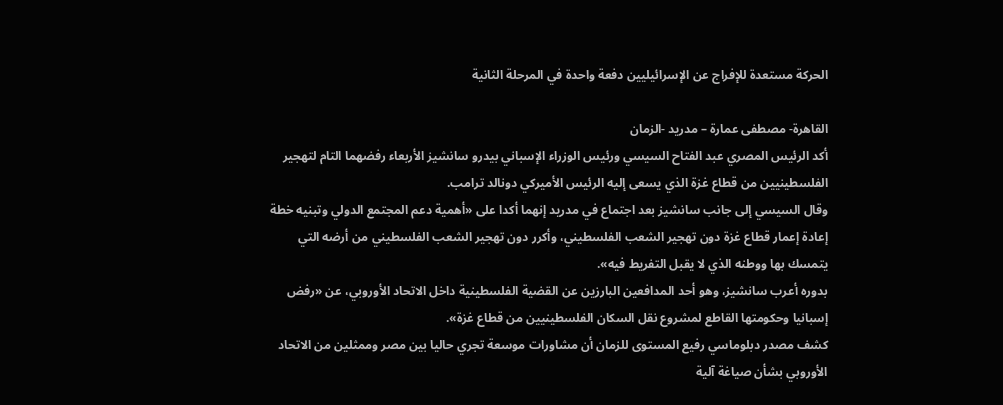الحركة مستعدة للإفراج عن الإسرائيليين دفعة واحدة في المرحلة الثانية

القاهرة- مصطفى عمارة – مدريد -الزمان
أكد الرئيس المصري عبد الفتاح السيسي ورئيس الوزراء الإسباني بيدرو سانشيز الأربعاء رفضهما التام لتهجير الفلسطينيين من قطاع غزة الذي يسعى إليه الرئيس الأميركي دونالد ترامب.
وقال السيسي إلى جانب سانشيز بعد اجتماع في مدريد إنهما أكدا على «أهمية دعم المجتمع الدولي وتبنيه خطة إعادة إعمار قطاع غزة دون تهجير الشعب الفلسطيني، وأكرر دون تهجير الشعب الفلسطيني من أرضه التي يتمسك بها ووطنه الذي لا يقبل التفريط فيه».
بدوره أعرب سانشيز، وهو أحد المدافعين البارزين عن القضية الفلسطينية داخل الاتحاد الأوروبي، عن «رفض إسبانيا وحكومتها القاطع لمشروع نقل السكان الفلسطينيين من قطاع غزة».
كشف مصدر دبلوماسي رفيع المستوى للزمان أن مشاورات موسعة تجري حاليا بين مصر وممثلين من الاتحاد الأوروبي بشأن صياغة آلية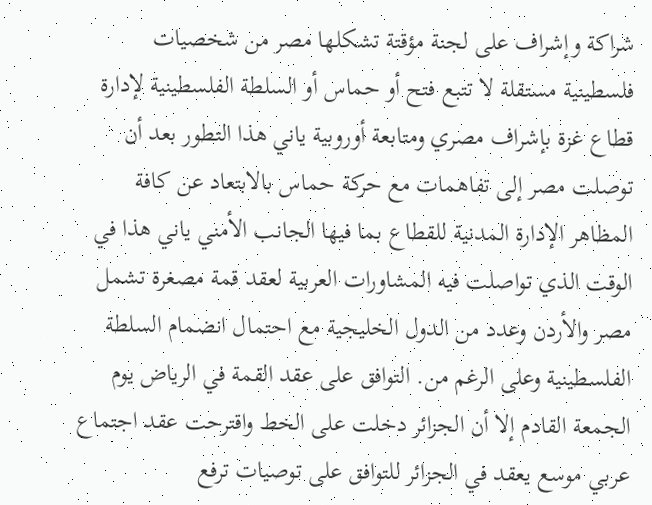شراكة وإشراف على لجنة مؤقتة تشكلها مصر من شخصيات فلسطينية مستقلة لا تتبع فتح أو حماس أو السلطة الفلسطينية لإدارة قطاع غزة بإشراف مصري ومتابعة أوروبية ياني هذا التطور بعد أن توصلت مصر إلى تفاهمات مع حركة حماس بالابتعاد عن كافة المظاهر الإدارة المدنية للقطاع بما فيها الجانب الأمني ياني هذا في الوقت الذي تواصلت فيه المشاورات العربية لعقد قمة مصغرة تشمل مصر والأردن وعدد من الدول الخليجية مع احتمال انضمام السلطة الفلسطينية وعلى الرغم من. التوافق على عقد القمة في الرياض يوم الجمعة القادم إلا أن الجزائر دخلت على الخط واقترحت عقد اجتماع عربي موسع يعقد في الجزائر للتوافق على توصيات ترفع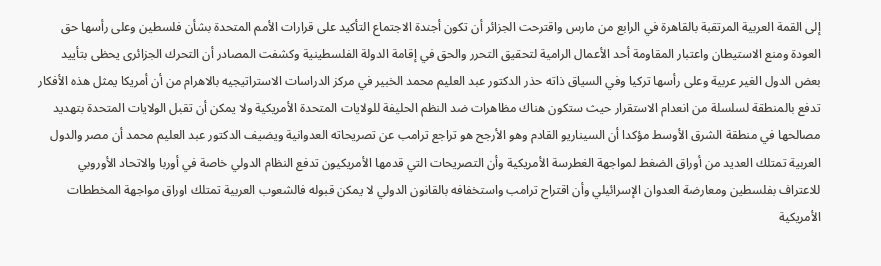إلى القمة العربية المرتقبة بالقاهرة في الرابع من مارس واقترحت الجزائر أن تكون أجندة الاجتماع التأكيد على قرارات الأمم المتحدة بشأن فلسطين وعلى رأسها حق العودة ومنع الاستيطان واعتبار المقاومة أحد الأعمال الرامية لتحقيق التحرر والحق في إقامة الدولة الفلسطينية وكشفت المصادر أن التحرك الجزائرى يحظى بتأييد بعض الدول الغير عربية وعلى رأسها تركيا وفي السياق ذاته حذر الدكتور عبد العليم محمد الخبير في مركز الدراسات الاستراتيجيه بالاهرام من أن أمريكا يمثل هذه الأفكار تدفع بالمنطقة لسلسلة من انعدام الاستقرار حيث ستكون هناك مظاهرات ضد النظم الحليفة للولايات المتحدة الأمريكية ولا يمكن أن تقبل الولايات المتحدة بتهديد مصالحها في منطقة الشرق الأوسط مؤكدا أن السيناريو القادم وهو الأرجح هو تراجع ترامب عن تصريحاته العدوانية ويضيف الدكتور عبد العليم محمد أن مصر والدول العربية تمتلك العديد من أوراق الضغط لمواجهة الغطرسة الأمريكية وأن التصريحات التي قدمها الأمريكيون تدفع النظام الدولي خاصة في أوربا والاتحاد الأوروبي للاعتراف بفلسطين ومعارضة العدوان الإسرائيلي وأن اقتراح ترامب واستخفافه بالقانون الدولي لا يمكن قبوله فالشعوب العربية تمتلك اوراق مواجهة المخططات الأمريكية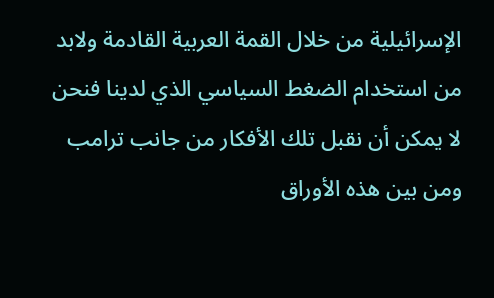الإسرائيلية من خلال القمة العربية القادمة ولابد من استخدام الضغط السياسي الذي لدينا فنحن لا يمكن أن نقبل تلك الأفكار من جانب ترامب ومن بين هذه الأوراق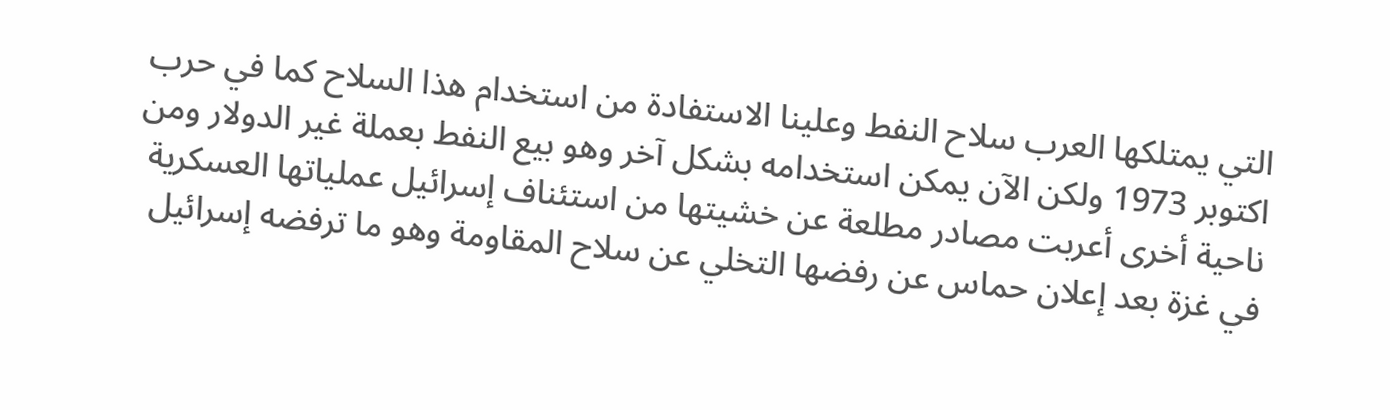التي يمتلكها العرب سلاح النفط وعلينا الاستفادة من استخدام هذا السلاح كما في حرب اكتوبر 1973 ولكن الآن يمكن استخدامه بشكل آخر وهو بيع النفط بعملة غير الدولار ومن ناحية أخرى أعربت مصادر مطلعة عن خشيتها من استئناف إسرائيل عملياتها العسكرية في غزة بعد إعلان حماس عن رفضها التخلي عن سلاح المقاومة وهو ما ترفضه إسرائيل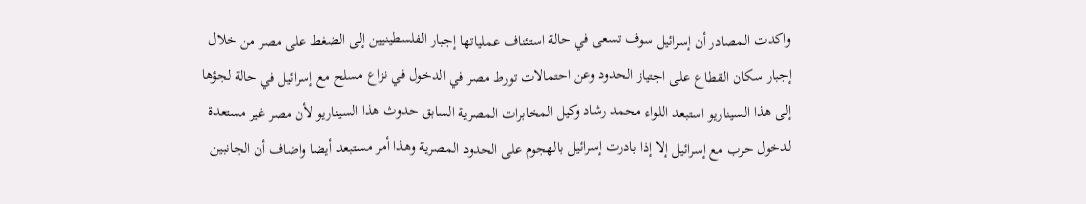واكدت المصادر أن إسرائيل سوف تسعى في حالة استئناف عملياتها إجبار الفلسطينيين إلى الضغط على مصر من خلال إجبار سكان القطاع على اجتياز الحدود وعن احتمالات تورط مصر في الدخول في نزاع مسلح مع إسرائيل في حالة لجؤها إلى هذا السيناريو استبعد اللواء محمد رشاد وكيل المخابرات المصرية السابق حدوث هذا السيناريو لأن مصر غير مستعدة لدخول حرب مع إسرائيل إلا إذا بادرت إسرائيل بالهجوم على الحدود المصرية وهذا أمر مستبعد أيضا واضاف أن الجانبين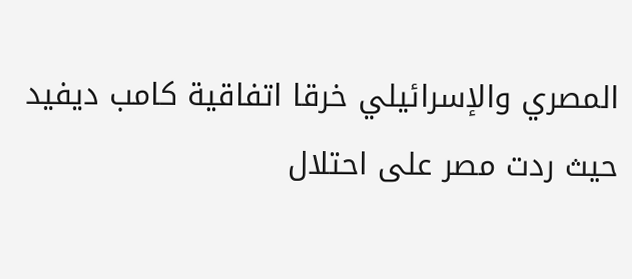المصري والإسرائيلي خرقا اتفاقية كامب ديفيد حيث ردت مصر على احتلال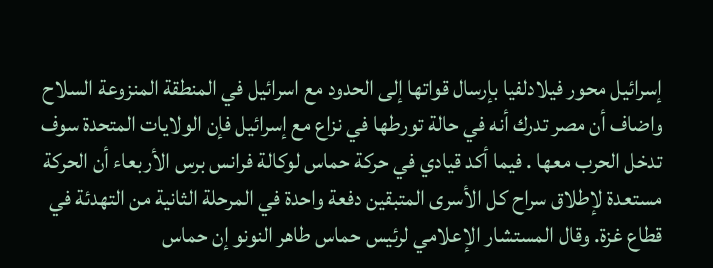إسرائيل محور فيلادلفيا بإرسال قواتها إلى الحدود مع اسرائيل في المنطقة المنزوعة السلاح واضاف أن مصر تدرك أنه في حالة تورطها في نزاع مع إسرائيل فإن الولايات المتحدة سوف تدخل الحرب معها . فيما أكد قيادي في حركة حماس لوكالة فرانس برس الأربعاء أن الحركة مستعدة لإطلاق سراح كل الأسرى المتبقين دفعة واحدة في المرحلة الثانية من التهدئة في قطاع غزة. وقال المستشار الإعلامي لرئيس حماس طاهر النونو إن حماس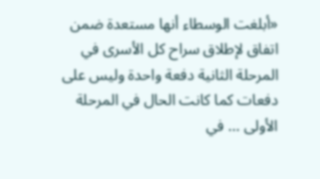«أبلغت الوسطاء أنها مستعدة ضمن اتفاق لإطلاق سراح كل الأسرى في المرحلة الثانية دفعة واحدة وليس على دفعات كما كانت الحال في المرحلة الأولى … في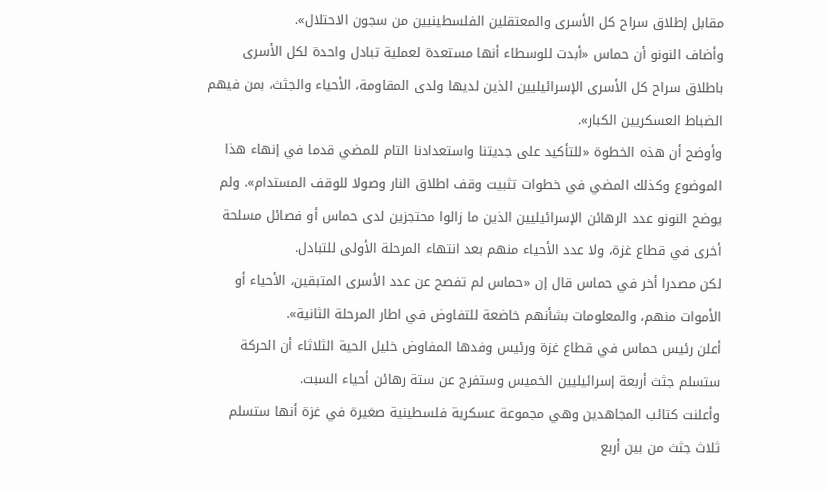مقابل إطلاق سراح كل الأسرى والمعتقلين الفلسطينيين من سجون الاحتلال».
وأضاف النونو أن حماس «أبدت للوسطاء أنها مستعدة لعملية تبادل واحدة لكل الأسرى باطلاق سراح كل الأسرى الإسرائيليين الذين لديها ولدى المقاومة، الأحياء والجثث، بمن فيهم الضباط العسكريين الكبار».
وأوضح أن هذه الخطوة «للتأكيد على جديتنا واستعدادنا التام للمضي قدما في إنهاء هذا الموضوع وكذلك المضي في خطوات تثبيت وقف اطلاق النار وصولا للوقف المستدام». ولم يوضح النونو عدد الرهائن الإسرائيليين الذين ما زالوا محتجزين لدى حماس أو فصائل مسلحة أخرى في قطاع غزة، ولا عدد الأحياء منهم بعد انتهاء المرحلة الأولى للتبادل.
لكن مصدرا أخر في حماس قال إن «حماس لم تفصح عن عدد الأسرى المتبقين، الأحياء أو الأموات منهم، والمعلومات بشأنهم خاضعة للتفاوض في اطار المرحلة الثانية».
أعلن رئيس حماس في قطاع غزة ورئيس وفدها المفاوض خليل الحية الثلاثاء أن الحركة ستسلم جثث أربعة إسرائيليين الخميس وستفرج عن ستة رهائن أحياء السبت.
وأعلنت كتائب المجاهدين وهي مجموعة عسكرية فلسطينية صغيرة في غزة أنها ستسلم ثلاث جثث من بين أربع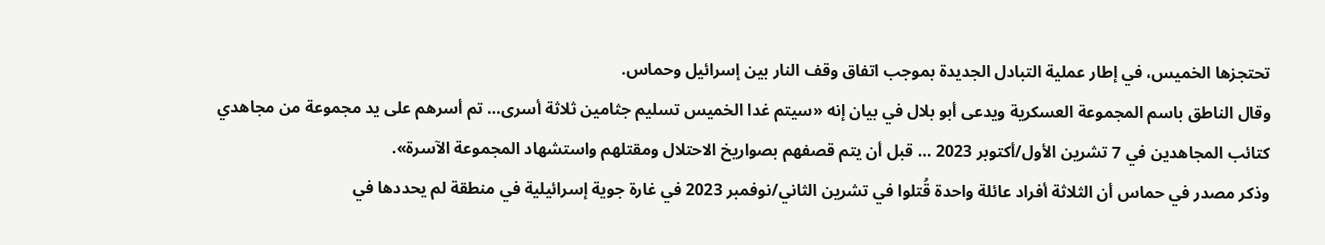تحتجزها الخميس، في إطار عملية التبادل الجديدة بموجب اتفاق وقف النار بين إسرائيل وحماس.
وقال الناطق باسم المجموعة العسكرية ويدعى أبو بلال في بيان إنه «سيتم غدا الخميس تسليم جثامين ثلاثة أسرى… تم أسرهم على يد مجموعة من مجاهدي كتائب المجاهدين في 7 تشرين الأول/أكتوبر 2023 … قبل أن يتم قصفهم بصواريخ الاحتلال ومقتلهم واستشهاد المجموعة الآسرة».
وذكر مصدر في حماس أن الثلاثة أفراد عائلة واحدة قُتلوا في تشرين الثاني/نوفمبر 2023 في غارة جوية إسرائيلية في منطقة لم يحددها في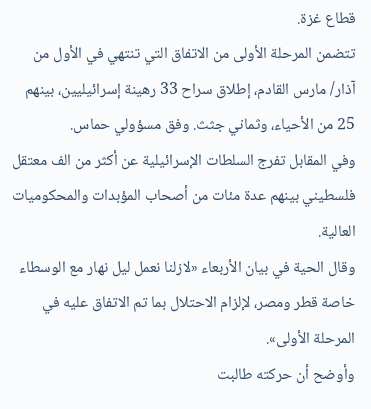قطاع غزة.
تتضمن المرحلة الأولى من الاتفاق التي تنتهي في الأول من آذار/ مارس القادم، إطلاق سراح 33 رهينة إسرائيليين، بينهم 25 من الأحياء، وثماني جثث. وفق مسؤولي حماس.
وفي المقابل تفرج السلطات الإسرائيلية عن أكثر من الف معتقل فلسطيني بينهم عدة مئات من أصحاب المؤبدات والمحكوميات العالية.
وقال الحية في بيان الأربعاء «لازلنا نعمل ليل نهار مع الوسطاء خاصة قطر ومصر، لإلزام الاحتلال بما تم الاتفاق عليه في المرحلة الأولى».
وأوضح أن حركته طالبت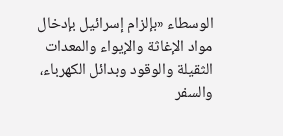الوسطاء «بإلزام إسرائيل بإدخال مواد الإغاثة والإيواء والمعدات الثقيلة والوقود وبدائل الكهرباء، والسفر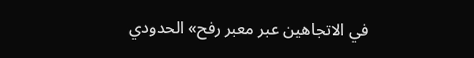في الاتجاهين عبر معبر رفح» الحدودي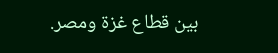بين قطاع غزة ومصر.